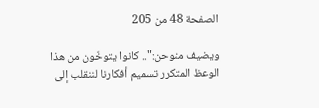الصفحة 48 من 205

ويضيف منوحن:".. كانوا يتوخّون من هذا الوعظ المتكرر تسميم أفكارنا لننقلب إلى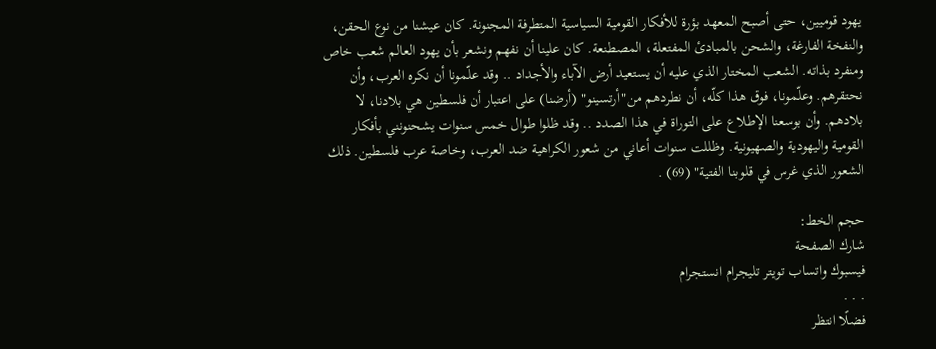يهود قوميين، حتى أصبح المعهد بؤرة للأفكار القومية السياسية المتطرفة المجنونة. كان عيشنا من نوع الحقن، والنفخة الفارغة، والشحن بالمبادئ المفتعلة، المصطنعة. كان علينا أن نفهم ونشعر بأن يهود العالم شعب خاص ومنفرد بذاته. الشعب المختار الذي عليه أن يستعيد أرض الآباء والأجداد .. وقد علّمونا أن نكره العرب، وأن نحتقرهم. وعلّمونا، فوق هذا كلّه، أن نطردهم من"أرتسينو" (أرضنا) على اعتبار أن فلسطين هي بلادنا، لا بلادهم. وأن بوسعنا الإطلاع على التوراة في هذا الصدد .. وقد ظلوا طوال خمس سنوات يشحنونني بأفكار القومية واليهودية والصهيونية. وظللت سنوات أعاني من شعور الكراهية ضد العرب، وخاصة عرب فلسطين. ذلك الشعور الذي غرس في قلوبنا الفتية" (69) .

حجم الخط:
شارك الصفحة
فيسبوك واتساب تويتر تليجرام انستجرام
. . .
فضلًا انتظر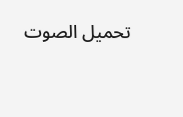تحميل الصوت